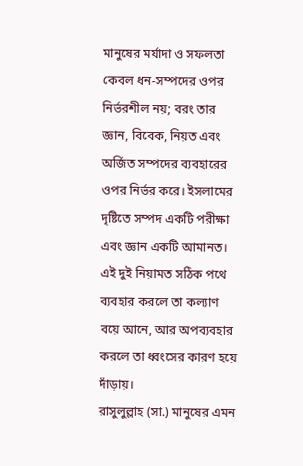মানুষের মর্যাদা ও সফলতা কেবল ধন-সম্পদের ওপর নির্ভরশীল নয়; বরং তার জ্ঞান, বিবেক, নিয়ত এবং অর্জিত সম্পদের ব্যবহারের ওপর নির্ভর করে। ইসলামের দৃষ্টিতে সম্পদ একটি পরীক্ষা এবং জ্ঞান একটি আমানত। এই দুই নিয়ামত সঠিক পথে ব্যবহার করলে তা কল্যাণ বয়ে আনে, আর অপব্যবহার করলে তা ধ্বংসের কারণ হয়ে দাঁড়ায়।
রাসুলুল্লাহ (সা.) মানুষের এমন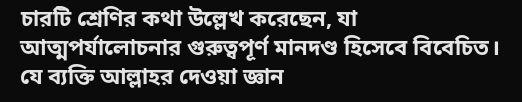চারটি শ্রেণির কথা উল্লেখ করেছেন, যা আত্মপর্যালোচনার গুরুত্বপূর্ণ মানদণ্ড হিসেবে বিবেচিত।
যে ব্যক্তি আল্লাহর দেওয়া জ্ঞান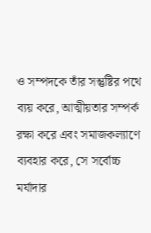ও সম্পদকে তাঁর সন্তুষ্টির পথে ব্যয় করে, আত্মীয়তার সম্পর্ক রক্ষা করে এবং সমাজকল্যাণে ব্যবহার করে, সে সর্বোচ্চ মর্যাদার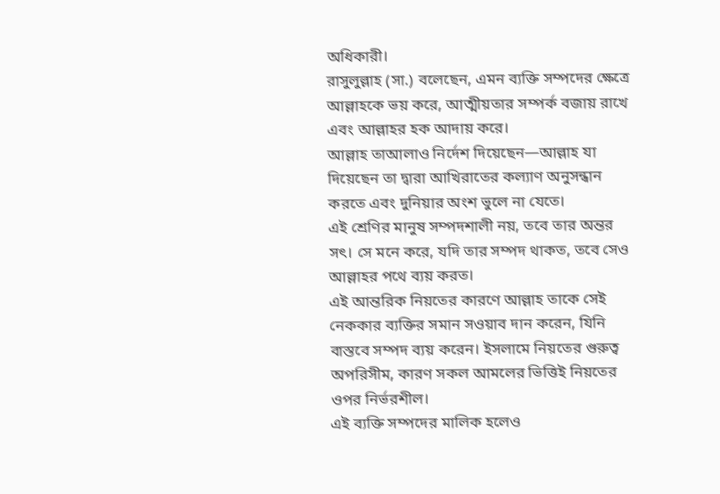অধিকারী।
রাসুলুল্লাহ (সা.) বলেছেন, এমন ব্যক্তি সম্পদের ক্ষেত্রে আল্লাহকে ভয় করে, আত্মীয়তার সম্পর্ক বজায় রাখে এবং আল্লাহর হক আদায় করে।
আল্লাহ তাআলাও নির্দেশ দিয়েছেন—আল্লাহ যা দিয়েছেন তা দ্বারা আখিরাতের কল্যাণ অনুসন্ধান করতে এবং দুনিয়ার অংশ ভুলে না যেতে।
এই শ্রেণির মানুষ সম্পদশালী নয়, তবে তার অন্তর সৎ। সে মনে করে, যদি তার সম্পদ থাকত, তবে সেও আল্লাহর পথে ব্যয় করত।
এই আন্তরিক নিয়তের কারণে আল্লাহ তাকে সেই নেককার ব্যক্তির সমান সওয়াব দান করেন, যিনি বাস্তবে সম্পদ ব্যয় করেন। ইসলামে নিয়তের গুরুত্ব অপরিসীম, কারণ সকল আমলের ভিত্তিই নিয়তের ওপর নির্ভরশীল।
এই ব্যক্তি সম্পদের মালিক হলেও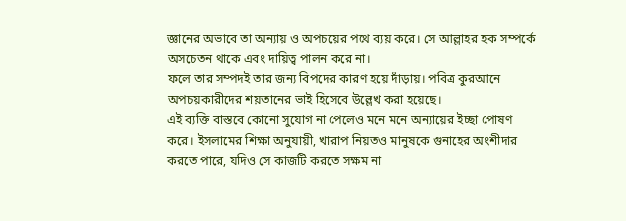জ্ঞানের অভাবে তা অন্যায় ও অপচয়ের পথে ব্যয় করে। সে আল্লাহর হক সম্পর্কে অসচেতন থাকে এবং দায়িত্ব পালন করে না।
ফলে তার সম্পদই তার জন্য বিপদের কারণ হয়ে দাঁড়ায়। পবিত্র কুরআনে অপচয়কারীদের শয়তানের ভাই হিসেবে উল্লেখ করা হয়েছে।
এই ব্যক্তি বাস্তবে কোনো সুযোগ না পেলেও মনে মনে অন্যায়ের ইচ্ছা পোষণ করে। ইসলামের শিক্ষা অনুযায়ী, খারাপ নিয়তও মানুষকে গুনাহের অংশীদার করতে পারে, যদিও সে কাজটি করতে সক্ষম না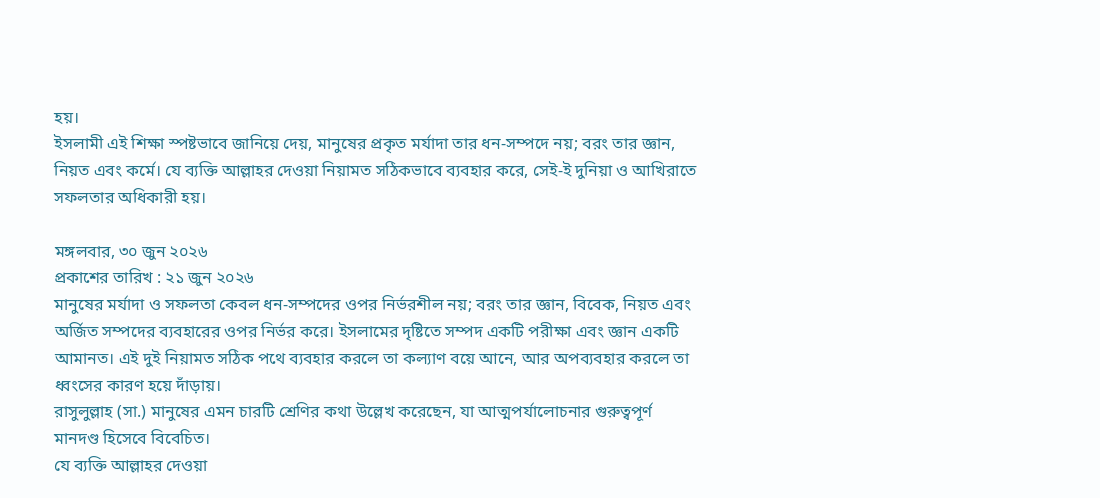হয়।
ইসলামী এই শিক্ষা স্পষ্টভাবে জানিয়ে দেয়, মানুষের প্রকৃত মর্যাদা তার ধন-সম্পদে নয়; বরং তার জ্ঞান, নিয়ত এবং কর্মে। যে ব্যক্তি আল্লাহর দেওয়া নিয়ামত সঠিকভাবে ব্যবহার করে, সেই-ই দুনিয়া ও আখিরাতে সফলতার অধিকারী হয়।

মঙ্গলবার, ৩০ জুন ২০২৬
প্রকাশের তারিখ : ২১ জুন ২০২৬
মানুষের মর্যাদা ও সফলতা কেবল ধন-সম্পদের ওপর নির্ভরশীল নয়; বরং তার জ্ঞান, বিবেক, নিয়ত এবং অর্জিত সম্পদের ব্যবহারের ওপর নির্ভর করে। ইসলামের দৃষ্টিতে সম্পদ একটি পরীক্ষা এবং জ্ঞান একটি আমানত। এই দুই নিয়ামত সঠিক পথে ব্যবহার করলে তা কল্যাণ বয়ে আনে, আর অপব্যবহার করলে তা ধ্বংসের কারণ হয়ে দাঁড়ায়।
রাসুলুল্লাহ (সা.) মানুষের এমন চারটি শ্রেণির কথা উল্লেখ করেছেন, যা আত্মপর্যালোচনার গুরুত্বপূর্ণ মানদণ্ড হিসেবে বিবেচিত।
যে ব্যক্তি আল্লাহর দেওয়া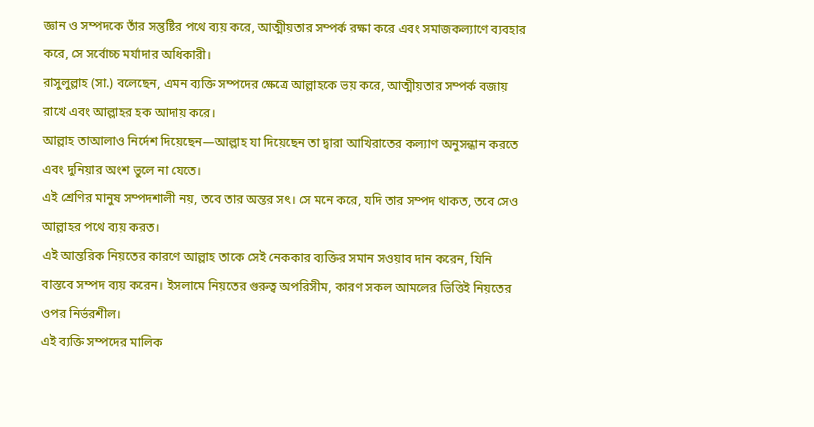জ্ঞান ও সম্পদকে তাঁর সন্তুষ্টির পথে ব্যয় করে, আত্মীয়তার সম্পর্ক রক্ষা করে এবং সমাজকল্যাণে ব্যবহার করে, সে সর্বোচ্চ মর্যাদার অধিকারী।
রাসুলুল্লাহ (সা.) বলেছেন, এমন ব্যক্তি সম্পদের ক্ষেত্রে আল্লাহকে ভয় করে, আত্মীয়তার সম্পর্ক বজায় রাখে এবং আল্লাহর হক আদায় করে।
আল্লাহ তাআলাও নির্দেশ দিয়েছেন—আল্লাহ যা দিয়েছেন তা দ্বারা আখিরাতের কল্যাণ অনুসন্ধান করতে এবং দুনিয়ার অংশ ভুলে না যেতে।
এই শ্রেণির মানুষ সম্পদশালী নয়, তবে তার অন্তর সৎ। সে মনে করে, যদি তার সম্পদ থাকত, তবে সেও আল্লাহর পথে ব্যয় করত।
এই আন্তরিক নিয়তের কারণে আল্লাহ তাকে সেই নেককার ব্যক্তির সমান সওয়াব দান করেন, যিনি বাস্তবে সম্পদ ব্যয় করেন। ইসলামে নিয়তের গুরুত্ব অপরিসীম, কারণ সকল আমলের ভিত্তিই নিয়তের ওপর নির্ভরশীল।
এই ব্যক্তি সম্পদের মালিক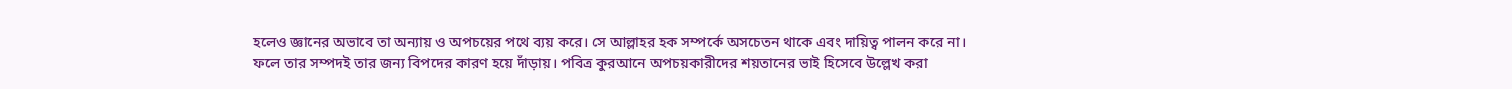হলেও জ্ঞানের অভাবে তা অন্যায় ও অপচয়ের পথে ব্যয় করে। সে আল্লাহর হক সম্পর্কে অসচেতন থাকে এবং দায়িত্ব পালন করে না।
ফলে তার সম্পদই তার জন্য বিপদের কারণ হয়ে দাঁড়ায়। পবিত্র কুরআনে অপচয়কারীদের শয়তানের ভাই হিসেবে উল্লেখ করা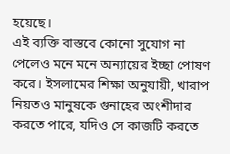হয়েছে।
এই ব্যক্তি বাস্তবে কোনো সুযোগ না পেলেও মনে মনে অন্যায়ের ইচ্ছা পোষণ করে। ইসলামের শিক্ষা অনুযায়ী, খারাপ নিয়তও মানুষকে গুনাহের অংশীদার করতে পারে, যদিও সে কাজটি করতে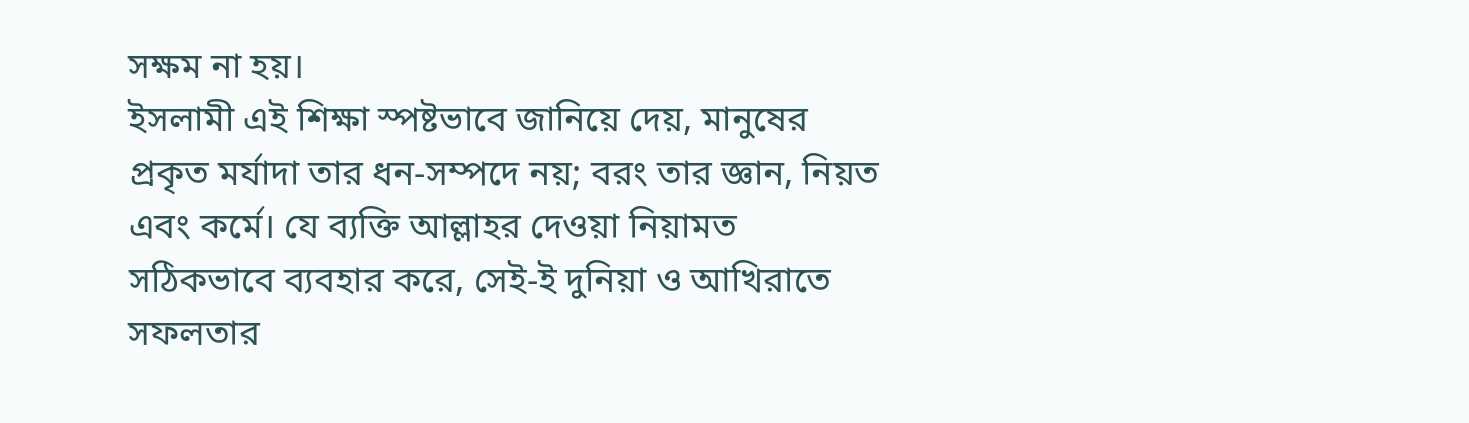সক্ষম না হয়।
ইসলামী এই শিক্ষা স্পষ্টভাবে জানিয়ে দেয়, মানুষের প্রকৃত মর্যাদা তার ধন-সম্পদে নয়; বরং তার জ্ঞান, নিয়ত এবং কর্মে। যে ব্যক্তি আল্লাহর দেওয়া নিয়ামত সঠিকভাবে ব্যবহার করে, সেই-ই দুনিয়া ও আখিরাতে সফলতার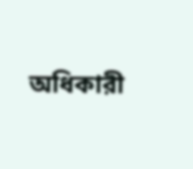অধিকারী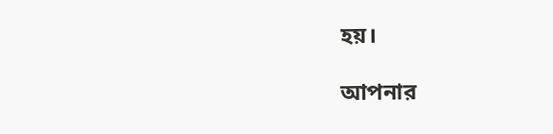হয়।

আপনার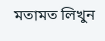মতামত লিখুন